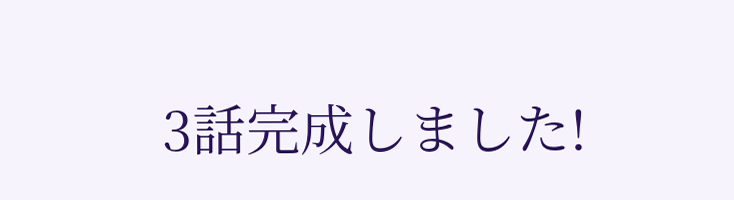3話完成しました!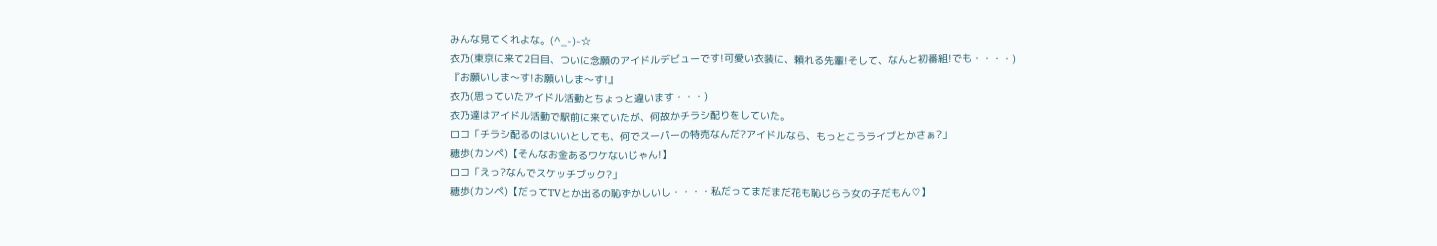みんな見てくれよな。(^_-)-☆
衣乃(東京に来て2日目、ついに念願のアイドルデビューです!可愛い衣装に、頼れる先輩!そして、なんと初番組!でも・・・・)
『お願いしま〜す!お願いしま〜す!』
衣乃(思っていたアイドル活動とちょっと違います・・・)
衣乃達はアイドル活動で駅前に来ていたが、何故かチラシ配りをしていた。
ロコ「チラシ配るのはいいとしても、何でスーパーの特売なんだ?アイドルなら、もっとこうライブとかさぁ?」
穂歩(カンペ)【そんなお金あるワケないじゃん!】
ロコ「えっ?なんでスケッチブック?」
穂歩(カンペ)【だってTVとか出るの恥ずかしいし・・・・私だってまだまだ花も恥じらう女の子だもん♡】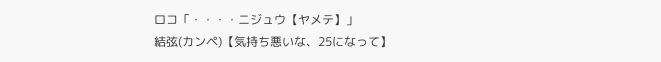ロコ「・・・・ニジュウ【ヤメテ】」
結弦(カンペ)【気持ち悪いな、25になって】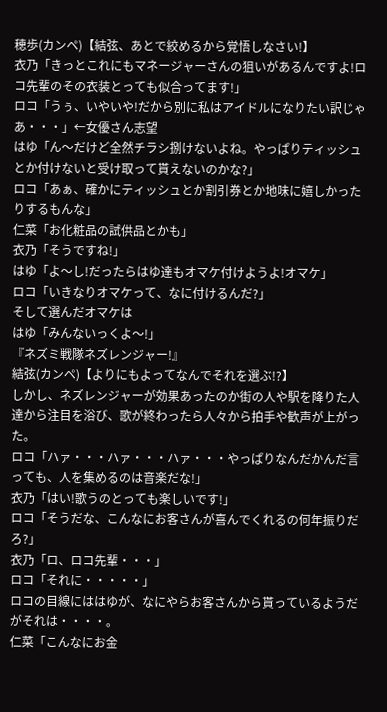穂歩(カンペ)【結弦、あとで絞めるから覚悟しなさい!】
衣乃「きっとこれにもマネージャーさんの狙いがあるんですよ!ロコ先輩のその衣装とっても似合ってます!」
ロコ「うぅ、いやいや!だから別に私はアイドルになりたい訳じゃあ・・・」←女優さん志望
はゆ「ん〜だけど全然チラシ捌けないよね。やっぱりティッシュとか付けないと受け取って貰えないのかな?」
ロコ「あぁ、確かにティッシュとか割引券とか地味に嬉しかったりするもんな」
仁菜「お化粧品の試供品とかも」
衣乃「そうですね!」
はゆ「よ〜し!だったらはゆ達もオマケ付けようよ!オマケ」
ロコ「いきなりオマケって、なに付けるんだ?」
そして選んだオマケは
はゆ「みんないっくよ〜!」
『ネズミ戦隊ネズレンジャー!』
結弦(カンペ)【よりにもよってなんでそれを選ぶ!?】
しかし、ネズレンジャーが効果あったのか街の人や駅を降りた人達から注目を浴び、歌が終わったら人々から拍手や歓声が上がった。
ロコ「ハァ・・・ハァ・・・ハァ・・・やっぱりなんだかんだ言っても、人を集めるのは音楽だな!」
衣乃「はい!歌うのとっても楽しいです!」
ロコ「そうだな、こんなにお客さんが喜んでくれるの何年振りだろ?」
衣乃「ロ、ロコ先輩・・・」
ロコ「それに・・・・・」
ロコの目線にははゆが、なにやらお客さんから貰っているようだがそれは・・・・。
仁菜「こんなにお金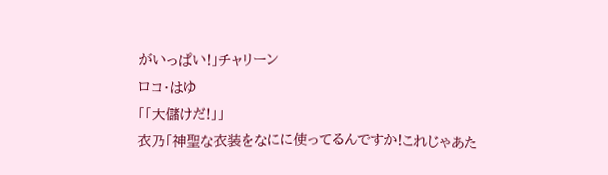がいっぱい!」チャリーン
ロコ・はゆ
「「大儲けだ!」」
衣乃「神聖な衣装をなにに使ってるんですか!これじゃあた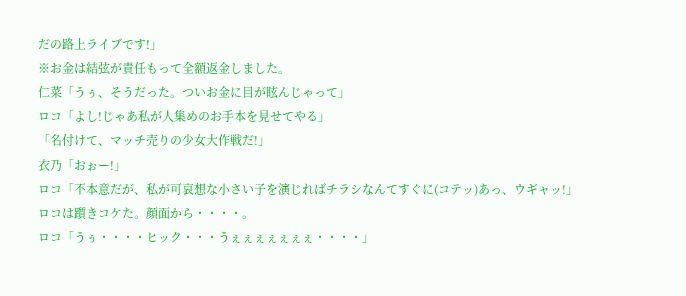だの路上ライブです!」
※お金は結弦が責任もって全額返金しました。
仁菜「うぅ、そうだった。ついお金に目が眩んじゃって」
ロコ「よし!じゃあ私が人集めのお手本を見せてやる」
「名付けて、マッチ売りの少女大作戦だ!」
衣乃「おぉー!」
ロコ「不本意だが、私が可哀想な小さい子を演じればチラシなんてすぐに(コテッ)あっ、ウギャッ!」
ロコは躓きコケた。顔面から・・・・。
ロコ「うぅ・・・・ヒック・・・うぇぇぇぇぇぇぇ・・・・」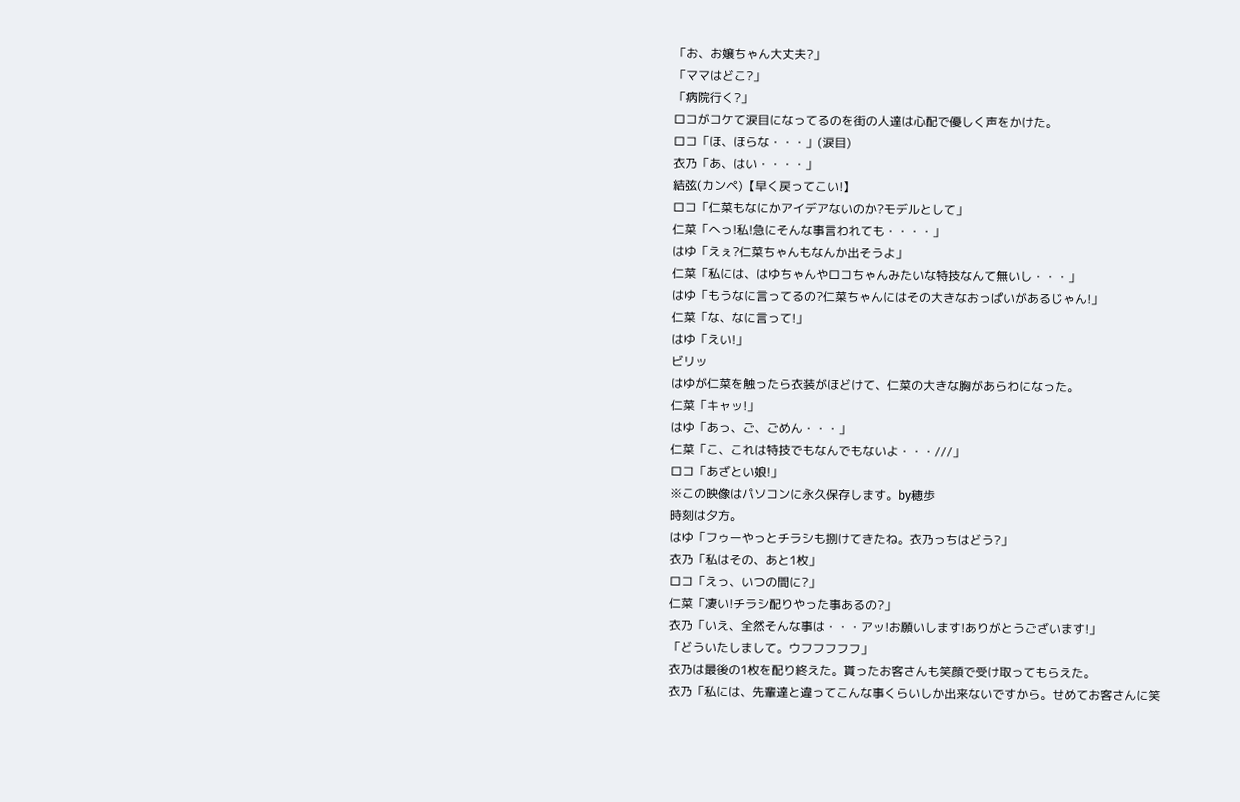「お、お嬢ちゃん大丈夫?」
「ママはどこ?」
「病院行く?」
ロコがコケて涙目になってるのを街の人達は心配で優しく声をかけた。
ロコ「ほ、ほらな・・・」(涙目)
衣乃「あ、はい・・・・」
結弦(カンペ)【早く戻ってこい!】
ロコ「仁菜もなにかアイデアないのか?モデルとして」
仁菜「へっ!私!急にそんな事言われても・・・・」
はゆ「えぇ?仁菜ちゃんもなんか出そうよ」
仁菜「私には、はゆちゃんやロコちゃんみたいな特技なんて無いし・・・」
はゆ「もうなに言ってるの?仁菜ちゃんにはその大きなおっぱいがあるじゃん!」
仁菜「な、なに言って!」
はゆ「えい!」
ビリッ
はゆが仁菜を触ったら衣装がほどけて、仁菜の大きな胸があらわになった。
仁菜「キャッ!」
はゆ「あっ、ご、ごめん・・・」
仁菜「こ、これは特技でもなんでもないよ・・・///」
ロコ「あざとい娘!」
※この映像はパソコンに永久保存します。by穂歩
時刻は夕方。
はゆ「フゥーやっとチラシも捌けてきたね。衣乃っちはどう?」
衣乃「私はその、あと1枚」
ロコ「えっ、いつの間に?」
仁菜「凄い!チラシ配りやった事あるの?」
衣乃「いえ、全然そんな事は・・・アッ!お願いします!ありがとうございます!」
「どういたしまして。ウフフフフフ」
衣乃は最後の1枚を配り終えた。貰ったお客さんも笑顔で受け取ってもらえた。
衣乃「私には、先輩達と違ってこんな事くらいしか出来ないですから。せめてお客さんに笑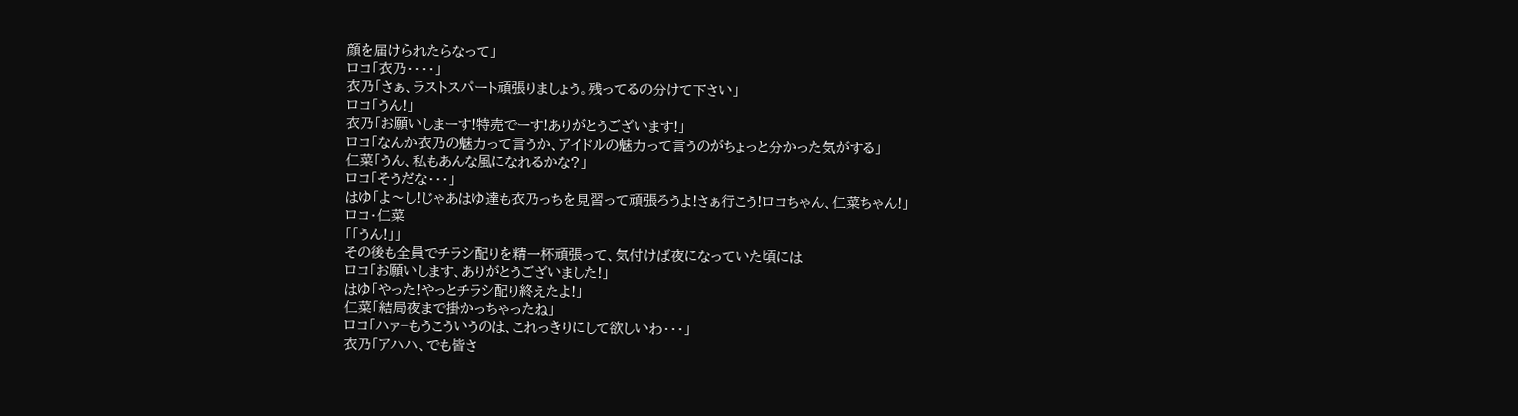顔を届けられたらなって」
ロコ「衣乃・・・・」
衣乃「さぁ、ラストスパート頑張りましょう。残ってるの分けて下さい」
ロコ「うん!」
衣乃「お願いしまーす!特売でーす!ありがとうございます!」
ロコ「なんか衣乃の魅力って言うか、アイドルの魅力って言うのがちょっと分かった気がする」
仁菜「うん、私もあんな風になれるかな?」
ロコ「そうだな・・・」
はゆ「よ〜し!じゃあはゆ達も衣乃っちを見習って頑張ろうよ!さぁ行こう!ロコちゃん、仁菜ちゃん!」
ロコ・仁菜
「「うん!」」
その後も全員でチラシ配りを精一杯頑張って、気付けば夜になっていた頃には
ロコ「お願いします、ありがとうございました!」
はゆ「やった!やっとチラシ配り終えたよ!」
仁菜「結局夜まで掛かっちゃったね」
ロコ「ハァ−もうこういうのは、これっきりにして欲しいわ・・・」
衣乃「アハハ、でも皆さ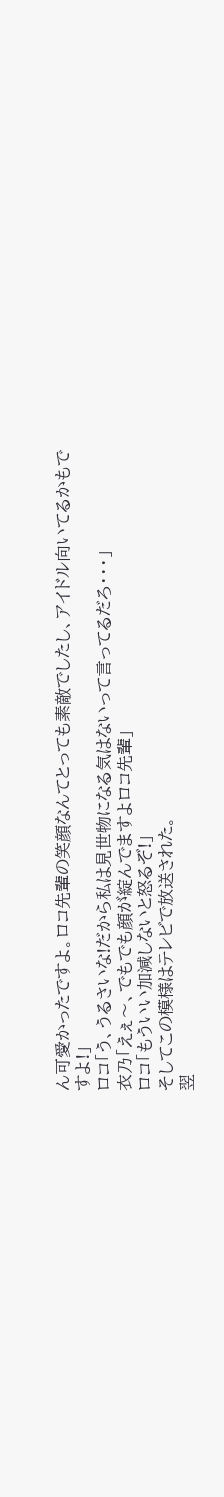ん可愛かったですよ。ロコ先輩の笑顔なんてとっても素敵でしたし、アイドル向いてるかもですよ!」
ロコ「う、うるさいな!だから私は見世物になる気はないって言ってるだろ・・・」
衣乃「えぇ〜、でもでも顔が綻んでますよロコ先輩」
ロコ「もういい加減しないと怒るぞ!」
そしてこの模様はテレビで放送された。
翌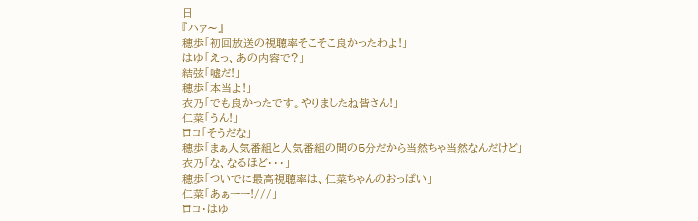日
『ハァ〜』
穂歩「初回放送の視聴率そこそこ良かったわよ!」
はゆ「えっ、あの内容で?」
結弦「嘘だ!」
穂歩「本当よ!」
衣乃「でも良かったです。やりましたね皆さん!」
仁菜「うん!」
ロコ「そうだな」
穂歩「まぁ人気番組と人気番組の間の5分だから当然ちゃ当然なんだけど」
衣乃「な、なるほど・・・」
穂歩「ついでに最高視聴率は、仁菜ちゃんのおっぱい」
仁菜「あぁーー!///」
ロコ・はゆ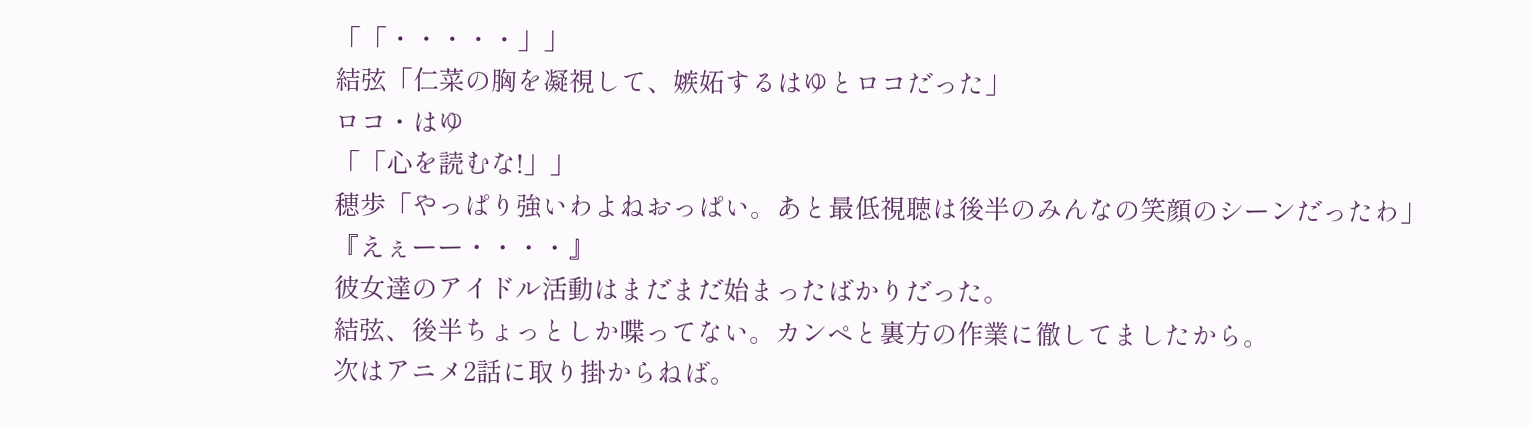「「・・・・・」」
結弦「仁菜の胸を凝視して、嫉妬するはゆとロコだった」
ロコ・はゆ
「「心を読むな!」」
穂歩「やっぱり強いわよねおっぱい。あと最低視聴は後半のみんなの笑顔のシーンだったわ」
『えぇーー・・・・』
彼女達のアイドル活動はまだまだ始まったばかりだった。
結弦、後半ちょっとしか喋ってない。カンペと裏方の作業に徹してましたから。
次はアニメ2話に取り掛からねば。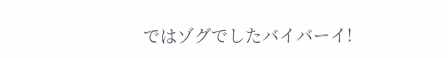ではゾグでしたバイバーイ!